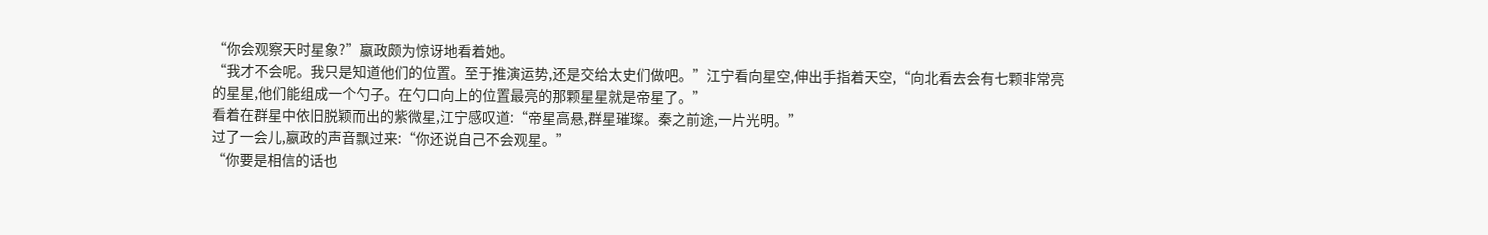“你会观察天时星象?”嬴政颇为惊讶地看着她。
“我才不会呢。我只是知道他们的位置。至于推演运势,还是交给太史们做吧。”江宁看向星空,伸出手指着天空,“向北看去会有七颗非常亮的星星,他们能组成一个勺子。在勺口向上的位置最亮的那颗星星就是帝星了。”
看着在群星中依旧脱颖而出的紫微星,江宁感叹道:“帝星高悬,群星璀璨。秦之前途,一片光明。”
过了一会儿,嬴政的声音飘过来:“你还说自己不会观星。”
“你要是相信的话也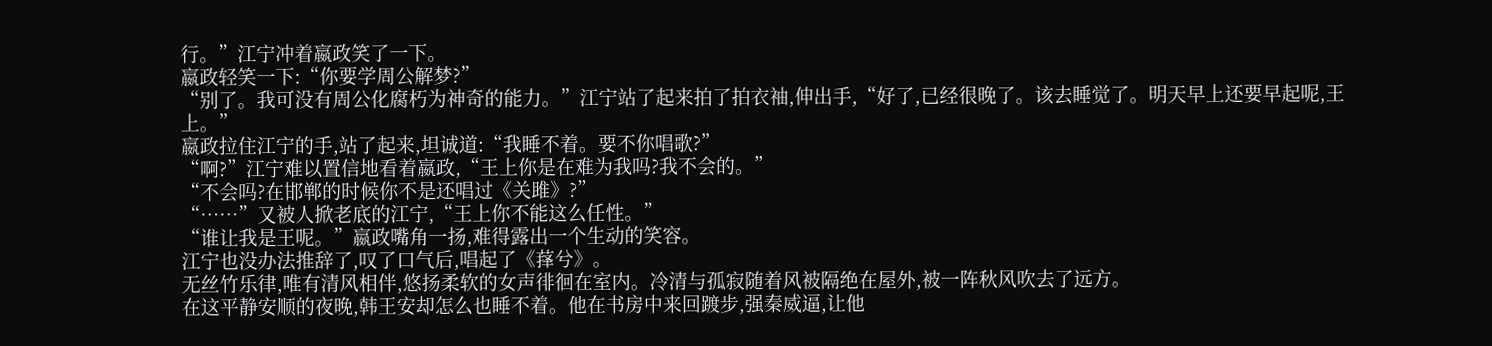行。”江宁冲着嬴政笑了一下。
嬴政轻笑一下:“你要学周公解梦?”
“别了。我可没有周公化腐朽为神奇的能力。”江宁站了起来拍了拍衣袖,伸出手,“好了,已经很晚了。该去睡觉了。明天早上还要早起呢,王上。”
嬴政拉住江宁的手,站了起来,坦诚道:“我睡不着。要不你唱歌?”
“啊?”江宁难以置信地看着嬴政,“王上你是在难为我吗?我不会的。”
“不会吗?在邯郸的时候你不是还唱过《关雎》?”
“……”又被人掀老底的江宁,“王上你不能这么任性。”
“谁让我是王呢。”嬴政嘴角一扬,难得露出一个生动的笑容。
江宁也没办法推辞了,叹了口气后,唱起了《萚兮》。
无丝竹乐律,唯有清风相伴,悠扬柔软的女声徘徊在室内。冷清与孤寂随着风被隔绝在屋外,被一阵秋风吹去了远方。
在这平静安顺的夜晚,韩王安却怎么也睡不着。他在书房中来回踱步,强秦威逼,让他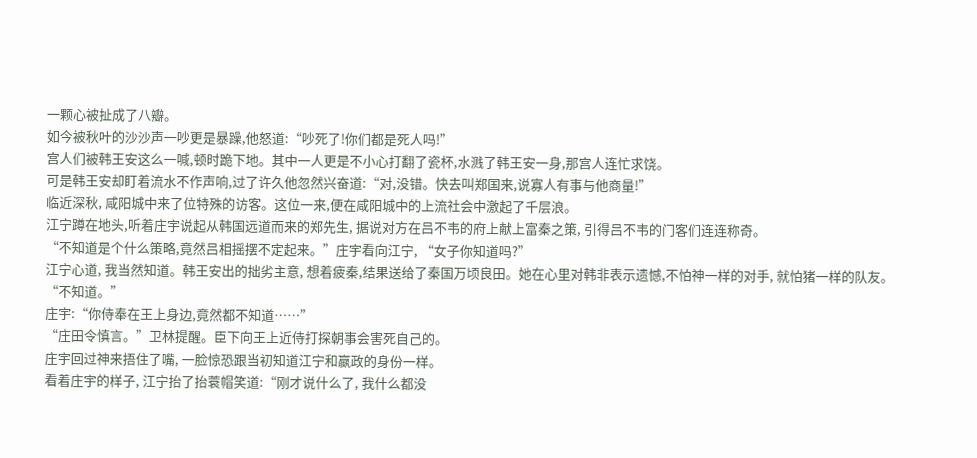一颗心被扯成了八瓣。
如今被秋叶的沙沙声一吵更是暴躁,他怒道:“吵死了!你们都是死人吗!”
宫人们被韩王安这么一喊,顿时跪下地。其中一人更是不小心打翻了瓷杯,水溅了韩王安一身,那宫人连忙求饶。
可是韩王安却盯着流水不作声响,过了许久他忽然兴奋道:“对,没错。快去叫郑国来,说寡人有事与他商量!”
临近深秋, 咸阳城中来了位特殊的访客。这位一来,便在咸阳城中的上流社会中激起了千层浪。
江宁蹲在地头,听着庄宇说起从韩国远道而来的郑先生, 据说对方在吕不韦的府上献上富秦之策, 引得吕不韦的门客们连连称奇。
“不知道是个什么策略,竟然吕相摇摆不定起来。”庄宇看向江宁, “女子你知道吗?”
江宁心道, 我当然知道。韩王安出的拙劣主意, 想着疲秦,结果送给了秦国万顷良田。她在心里对韩非表示遗憾,不怕神一样的对手, 就怕猪一样的队友。
“不知道。”
庄宇:“你侍奉在王上身边,竟然都不知道……”
“庄田令慎言。”卫林提醒。臣下向王上近侍打探朝事会害死自己的。
庄宇回过神来捂住了嘴, 一脸惊恐跟当初知道江宁和嬴政的身份一样。
看着庄宇的样子, 江宁抬了抬蓑帽笑道:“刚才说什么了, 我什么都没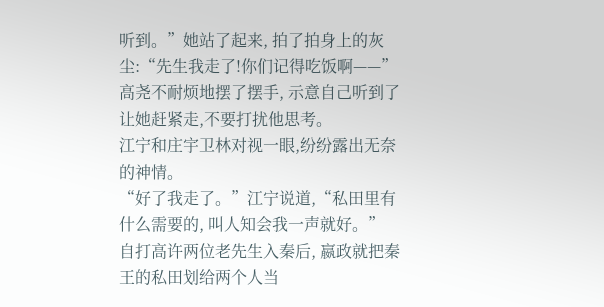听到。”她站了起来, 拍了拍身上的灰尘:“先生我走了!你们记得吃饭啊——”
高尧不耐烦地摆了摆手, 示意自己听到了让她赶紧走,不要打扰他思考。
江宁和庄宇卫林对视一眼,纷纷露出无奈的神情。
“好了我走了。”江宁说道,“私田里有什么需要的, 叫人知会我一声就好。”
自打高许两位老先生入秦后, 嬴政就把秦王的私田划给两个人当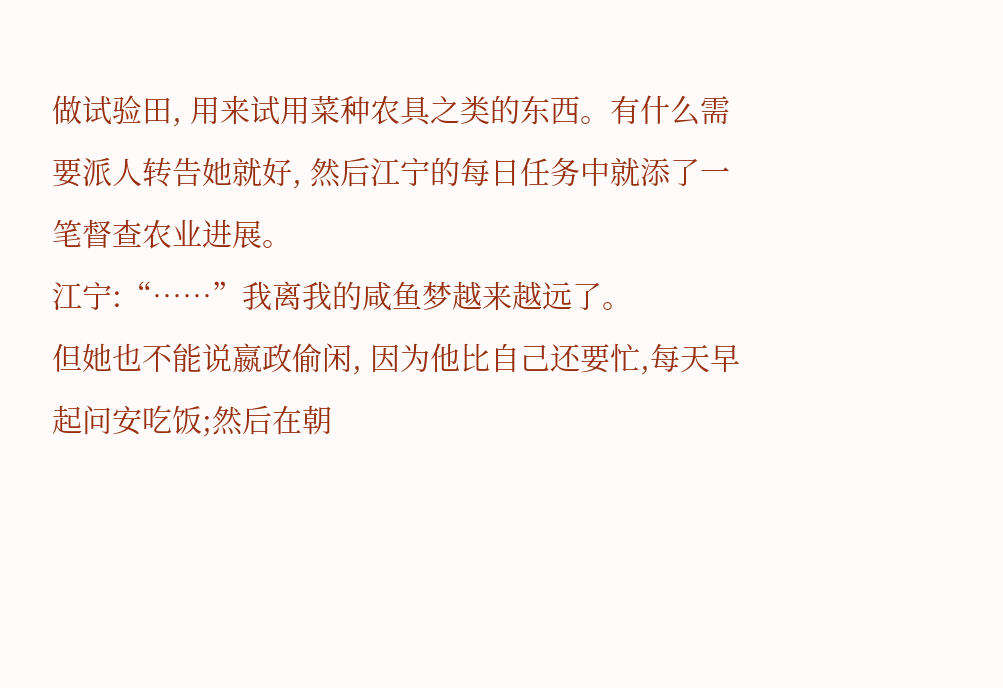做试验田, 用来试用菜种农具之类的东西。有什么需要派人转告她就好, 然后江宁的每日任务中就添了一笔督查农业进展。
江宁:“……”我离我的咸鱼梦越来越远了。
但她也不能说嬴政偷闲, 因为他比自己还要忙,每天早起问安吃饭;然后在朝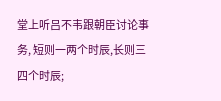堂上听吕不韦跟朝臣讨论事务, 短则一两个时辰,长则三四个时辰;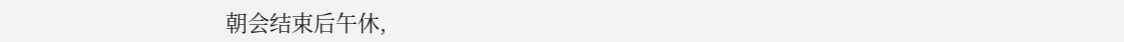朝会结束后午休,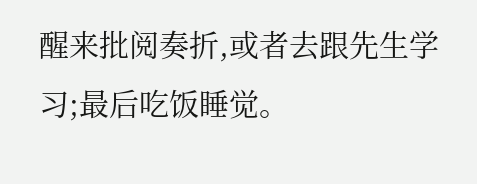醒来批阅奏折,或者去跟先生学习;最后吃饭睡觉。